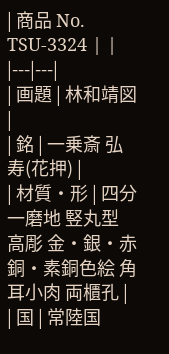| 商品 No. TSU-3324 | |
|---|---|
| 画題 | 林和靖図 |
| 銘 | 一乗斎 弘寿(花押) |
| 材質・形 | 四分一磨地 竪丸型 高彫 金・銀・赤銅・素銅色絵 角耳小肉 両櫃孔 |
| 国 | 常陸国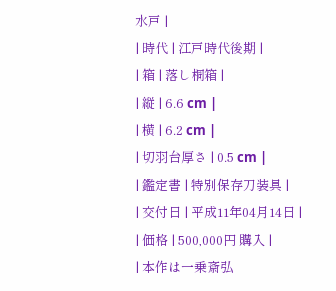水戸 |
| 時代 | 江戸時代後期 |
| 箱 | 落し桐箱 |
| 縦 | 6.6 cm |
| 横 | 6.2 cm |
| 切羽台厚さ | 0.5 cm |
| 鑑定書 | 特別保存刀装具 |
| 交付日 | 平成11年04月14日 |
| 価格 | 500,000円 購入 |
| 本作は一乗斎弘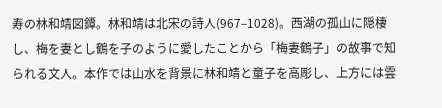寿の林和靖図鐔。林和靖は北宋の詩人(967–1028)。西湖の孤山に隠棲し、梅を妻とし鶴を子のように愛したことから「梅妻鶴子」の故事で知られる文人。本作では山水を背景に林和靖と童子を高彫し、上方には雲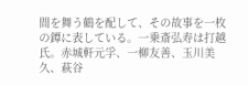間を舞う鶴を配して、その故事を一枚の鐔に表している。一乗斎弘寿は打越氏。赤城軒元孚、一柳友善、玉川美久、萩谷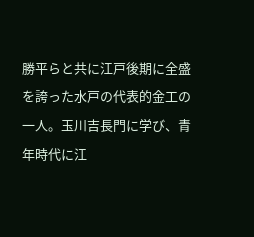勝平らと共に江戸後期に全盛を誇った水戸の代表的金工の一人。玉川吉長門に学び、青年時代に江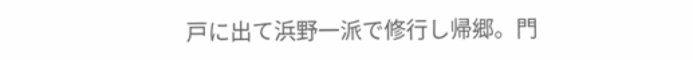戸に出て浜野一派で修行し帰郷。門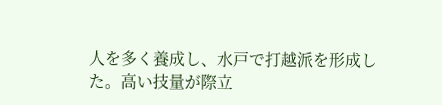人を多く養成し、水戸で打越派を形成した。高い技量が際立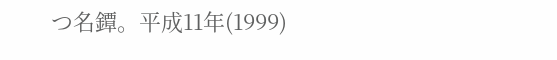つ名鐔。平成11年(1999)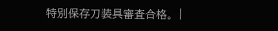特別保存刀装具審査合格。 |